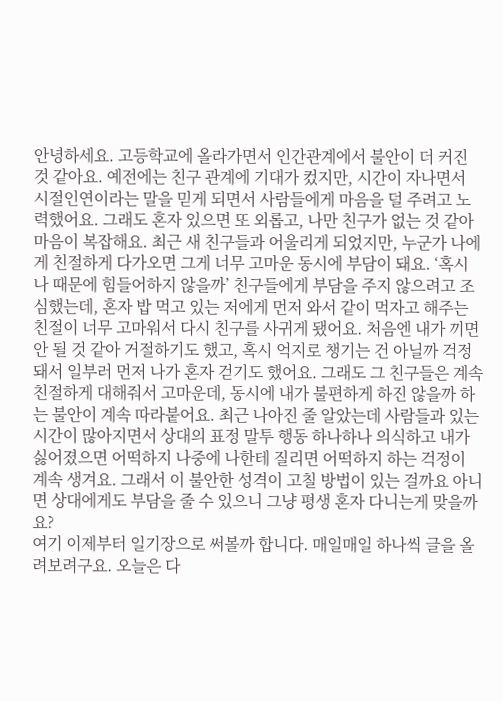안녕하세요. 고등학교에 올라가면서 인간관계에서 불안이 더 커진 것 같아요. 예전에는 친구 관계에 기대가 컸지만, 시간이 자나면서 시절인연이라는 말을 믿게 되면서 사람들에게 마음을 덜 주려고 노력했어요. 그래도 혼자 있으면 또 외롭고, 나만 친구가 없는 것 같아 마음이 복잡해요. 최근 새 친구들과 어울리게 되었지만, 누군가 나에게 친절하게 다가오면 그게 너무 고마운 동시에 부담이 돼요. ‘혹시 나 때문에 힘들어하지 않을까’ 친구들에게 부담을 주지 않으려고 조심했는데, 혼자 밥 먹고 있는 저에게 먼저 와서 같이 먹자고 해주는 친절이 너무 고마워서 다시 친구를 사귀게 됐어요. 처음엔 내가 끼면 안 될 것 같아 거절하기도 했고, 혹시 억지로 챙기는 건 아닐까 걱정돼서 일부러 먼저 나가 혼자 걷기도 했어요. 그래도 그 친구들은 계속 친절하게 대해줘서 고마운데, 동시에 내가 불편하게 하진 않을까 하는 불안이 계속 따라붙어요. 최근 나아진 줄 알았는데 사람들과 있는 시간이 많아지면서 상대의 표정 말투 행동 하나하나 의식하고 내가 싫어졌으면 어떡하지 나중에 나한테 질리면 어떡하지 하는 걱정이 계속 생겨요. 그래서 이 불안한 성격이 고칠 방법이 있는 걸까요 아니면 상대에게도 부담을 줄 수 있으니 그냥 평생 혼자 다니는게 맞을까요?
여기 이제부터 일기장으로 써볼까 합니다. 매일매일 하나씩 글을 올려보려구요. 오늘은 다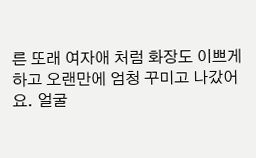른 또래 여자애 처럼 화장도 이쁘게 하고 오랜만에 엄청 꾸미고 나갔어요. 얼굴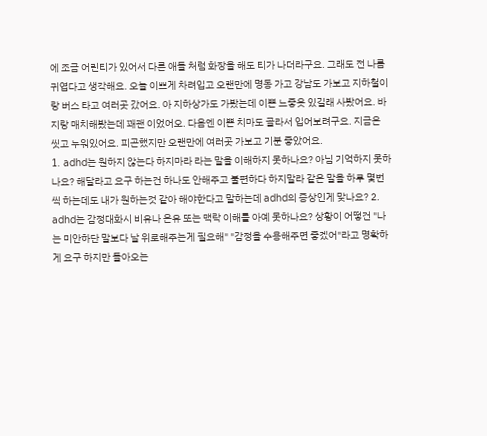에 조금 어린티가 있어서 다른 애들 처럼 화장을 해도 티가 나더라구요. 그래도 전 나름 귀엽다고 생각해요. 오늘 이쁘게 차려입고 오랜만에 명동 가고 강남도 가보고 지하철이랑 버스 타고 여러곳 갔어요. 아 지하상가도 가봤는데 이쁜 느좋옷 있길래 사봤어요. 바지랑 매치해봤는데 꽤괜 이었어오. 다음엔 이쁜 치마도 골라서 입어보려구요. 지금은 씻고 누워있어요. 피곤했지만 오랜만에 여러곳 가보고 기분 좋았어요.
1. adhd는 원하지 않는다 하지마라 라는 말을 이해하지 못하나요? 아님 기억하지 못하나요? 해달라고 요구 하는건 하나도 안해주고 불편하다 하지말라 같은 말을 하루 몇번씩 하는데도 내가 원하는것 같아 해야한다고 말하는데 adhd의 증상인게 맞나요? 2. adhd는 감정대화시 비유나 은유 또는 맥락 이해를 아예 못하나요? 상황이 어떻건 "나는 미안하단 말보다 날 위로해주는게 필요해" "감정을 수용해주면 좋겠어"라고 명확하게 요구 하지만 돌아오는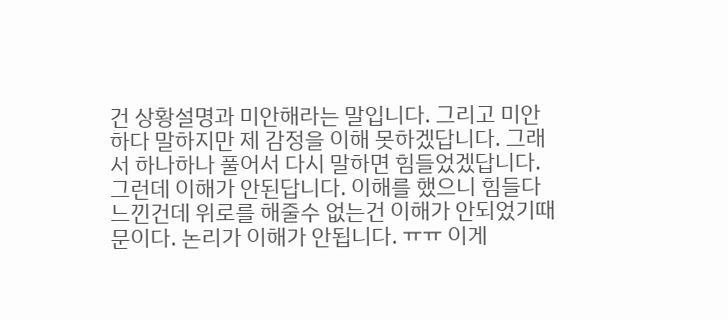건 상황설명과 미안해라는 말입니다. 그리고 미안하다 말하지만 제 감정을 이해 못하겠답니다. 그래서 하나하나 풀어서 다시 말하면 힘들었겠답니다. 그런데 이해가 안된답니다. 이해를 했으니 힘들다 느낀건데 위로를 해줄수 없는건 이해가 안되었기때문이다. 논리가 이해가 안됩니다. ㅠㅠ 이게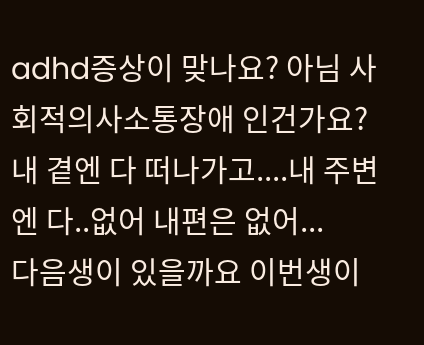adhd증상이 맞나요? 아님 사회적의사소통장애 인건가요?
내 곁엔 다 떠나가고....내 주변엔 다..없어 내편은 없어...
다음생이 있을까요 이번생이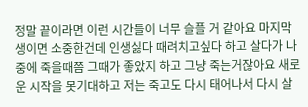정말 끝이라면 이런 시간들이 너무 슬플 거 같아요 마지막생이면 소중한건데 인생싫다 때려치고싶다 하고 살다가 나중에 죽을때쯤 그때가 좋았지 하고 그냥 죽는거잖아요 새로운 시작을 못기대하고 저는 죽고도 다시 태어나서 다시 살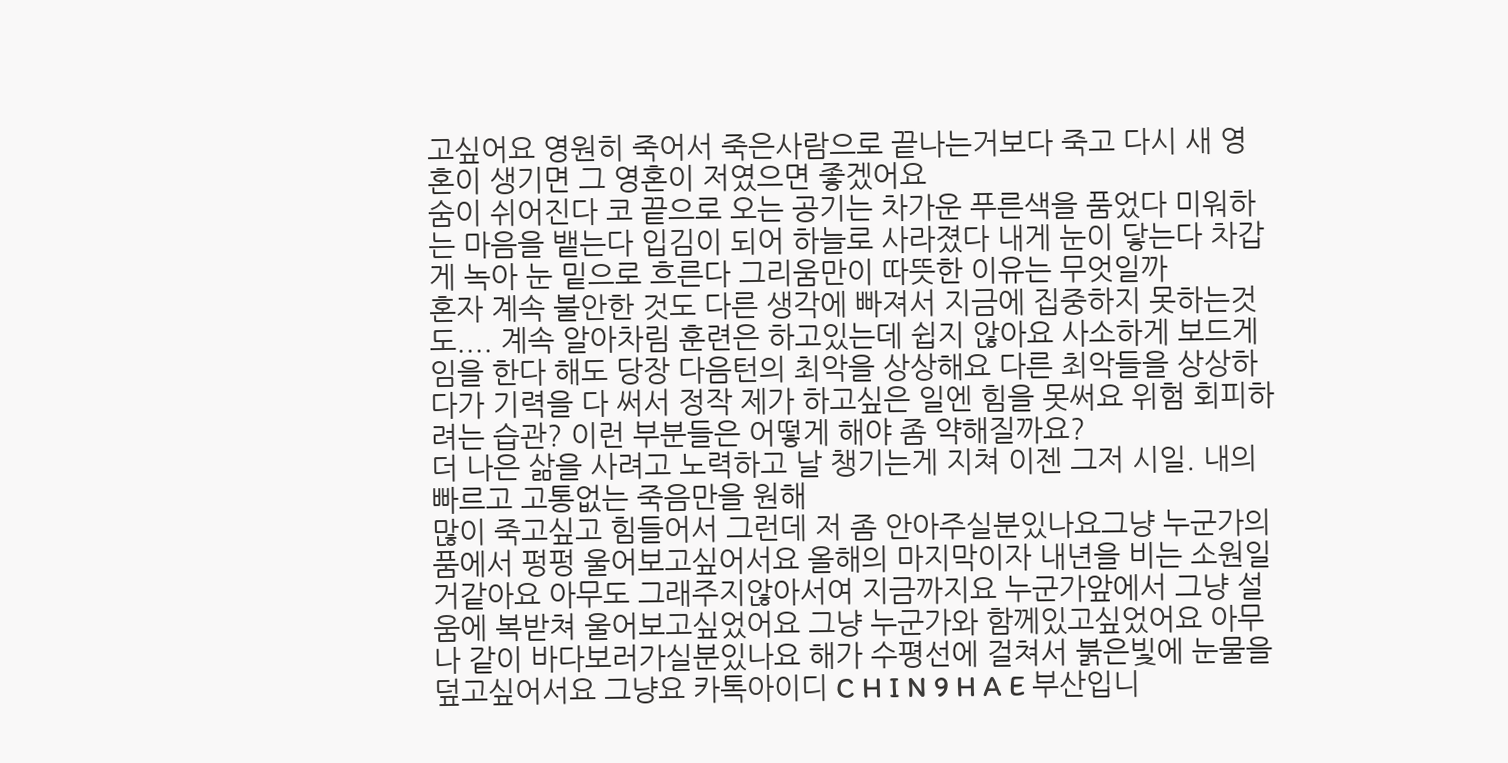고싶어요 영원히 죽어서 죽은사람으로 끝나는거보다 죽고 다시 새 영혼이 생기면 그 영혼이 저였으면 좋겠어요
숨이 쉬어진다 코 끝으로 오는 공기는 차가운 푸른색을 품었다 미워하는 마음을 뱉는다 입김이 되어 하늘로 사라졌다 내게 눈이 닿는다 차갑게 녹아 눈 밑으로 흐른다 그리움만이 따뜻한 이유는 무엇일까
혼자 계속 불안한 것도 다른 생각에 빠져서 지금에 집중하지 못하는것도.... 계속 알아차림 훈련은 하고있는데 쉽지 않아요 사소하게 보드게임을 한다 해도 당장 다음턴의 최악을 상상해요 다른 최악들을 상상하다가 기력을 다 써서 정작 제가 하고싶은 일엔 힘을 못써요 위험 회피하려는 습관? 이런 부분들은 어떻게 해야 좀 약해질까요?
더 나은 삶을 사려고 노력하고 날 챙기는게 지쳐 이젠 그저 시일. 내의 빠르고 고통없는 죽음만을 원해
많이 죽고싶고 힘들어서 그런데 저 좀 안아주실분있나요그냥 누군가의 품에서 펑펑 울어보고싶어서요 올해의 마지막이자 내년을 비는 소원일거같아요 아무도 그래주지않아서여 지금까지요 누군가앞에서 그냥 설움에 복받쳐 울어보고싶었어요 그냥 누군가와 함께있고싶었어요 아무나 같이 바다보러가실분있나요 해가 수평선에 걸쳐서 붉은빛에 눈물을 덮고싶어서요 그냥요 카톡아이디 C H I N 9 H A E 부산입니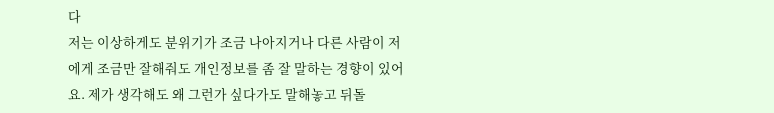다
저는 이상하게도 분위기가 조금 나아지거나 다른 사람이 저에게 조금만 잘해줘도 개인정보를 좀 잘 말하는 경향이 있어요. 제가 생각해도 왜 그런가 싶다가도 말해놓고 뒤돌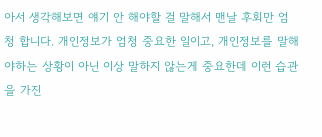아서 생각해보면 얘기 안 해야할 걸 말해서 맨날 후회만 엄청 합니다. 개인정보가 엄청 중요한 일이고, 개인정보를 말해야하는 상황이 아닌 이상 말하지 않는게 중요한데 이런 습관을 가진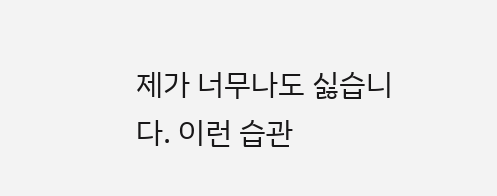제가 너무나도 싫습니다. 이런 습관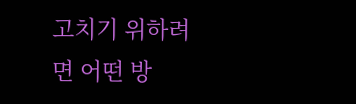고치기 위하려면 어떤 방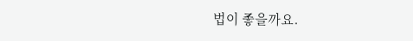법이 좋을까요.